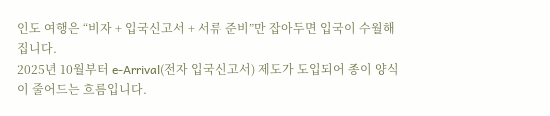인도 여행은 “비자 + 입국신고서 + 서류 준비”만 잡아두면 입국이 수월해집니다.
2025년 10월부터 e-Arrival(전자 입국신고서) 제도가 도입되어 종이 양식이 줄어드는 흐름입니다.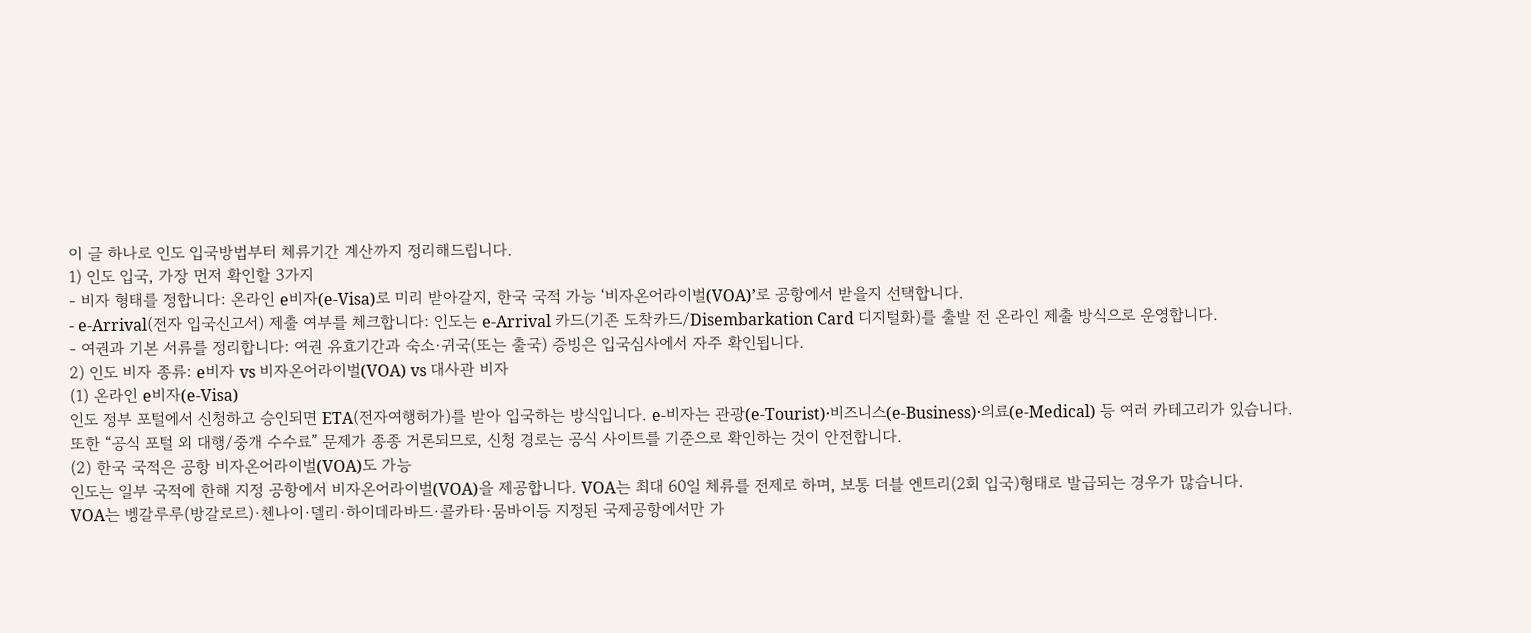이 글 하나로 인도 입국방법부터 체류기간 계산까지 정리해드립니다.
1) 인도 입국, 가장 먼저 확인할 3가지
- 비자 형태를 정합니다: 온라인 e비자(e-Visa)로 미리 받아갈지, 한국 국적 가능 ‘비자온어라이벌(VOA)’로 공항에서 받을지 선택합니다.
- e-Arrival(전자 입국신고서) 제출 여부를 체크합니다: 인도는 e-Arrival 카드(기존 도착카드/Disembarkation Card 디지털화)를 출발 전 온라인 제출 방식으로 운영합니다.
- 여권과 기본 서류를 정리합니다: 여권 유효기간과 숙소·귀국(또는 출국) 증빙은 입국심사에서 자주 확인됩니다.
2) 인도 비자 종류: e비자 vs 비자온어라이벌(VOA) vs 대사관 비자
(1) 온라인 e비자(e-Visa)
인도 정부 포털에서 신청하고 승인되면 ETA(전자여행허가)를 받아 입국하는 방식입니다. e-비자는 관광(e-Tourist)·비즈니스(e-Business)·의료(e-Medical) 등 여러 카테고리가 있습니다.
또한 “공식 포털 외 대행/중개 수수료” 문제가 종종 거론되므로, 신청 경로는 공식 사이트를 기준으로 확인하는 것이 안전합니다.
(2) 한국 국적은 공항 비자온어라이벌(VOA)도 가능
인도는 일부 국적에 한해 지정 공항에서 비자온어라이벌(VOA)을 제공합니다. VOA는 최대 60일 체류를 전제로 하며, 보통 더블 엔트리(2회 입국)형태로 발급되는 경우가 많습니다.
VOA는 벵갈루루(방갈로르)·첸나이·델리·하이데라바드·콜카타·뭄바이등 지정된 국제공항에서만 가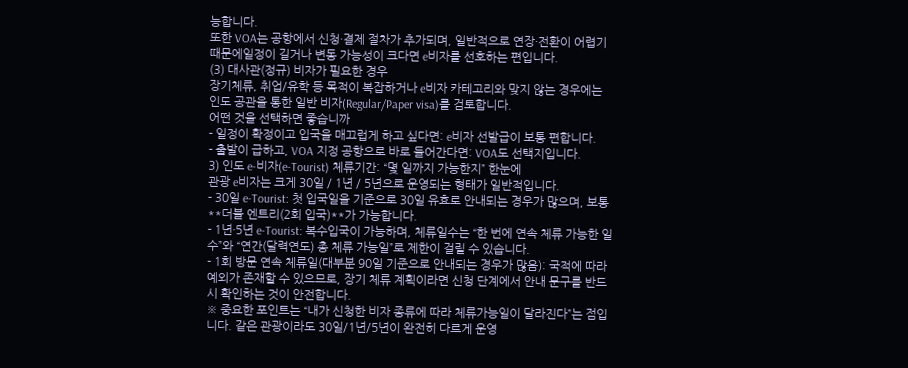능합니다.
또한 VOA는 공항에서 신청·결제 절차가 추가되며, 일반적으로 연장·전환이 어렵기 때문에일정이 길거나 변동 가능성이 크다면 e비자를 선호하는 편입니다.
(3) 대사관(정규) 비자가 필요한 경우
장기체류, 취업/유학 등 목적이 복잡하거나 e비자 카테고리와 맞지 않는 경우에는 인도 공관을 통한 일반 비자(Regular/Paper visa)를 검토합니다.
어떤 것을 선택하면 좋습니까
- 일정이 확정이고 입국을 매끄럽게 하고 싶다면: e비자 선발급이 보통 편합니다.
- 출발이 급하고, VOA 지정 공항으로 바로 들어간다면: VOA도 선택지입니다.
3) 인도 e-비자(e-Tourist) 체류기간: “몇 일까지 가능한지” 한눈에
관광 e비자는 크게 30일 / 1년 / 5년으로 운영되는 형태가 일반적입니다.
- 30일 e-Tourist: 첫 입국일을 기준으로 30일 유효로 안내되는 경우가 많으며, 보통 **더블 엔트리(2회 입국)**가 가능합니다.
- 1년·5년 e-Tourist: 복수입국이 가능하며, 체류일수는 “한 번에 연속 체류 가능한 일수”와 “연간(달력연도) 총 체류 가능일”로 제한이 걸릴 수 있습니다.
- 1회 방문 연속 체류일(대부분 90일 기준으로 안내되는 경우가 많음): 국적에 따라 예외가 존재할 수 있으므로, 장기 체류 계획이라면 신청 단계에서 안내 문구를 반드시 확인하는 것이 안전합니다.
※ 중요한 포인트는 “내가 신청한 비자 종류에 따라 체류가능일이 달라진다”는 점입니다. 같은 관광이라도 30일/1년/5년이 완전히 다르게 운영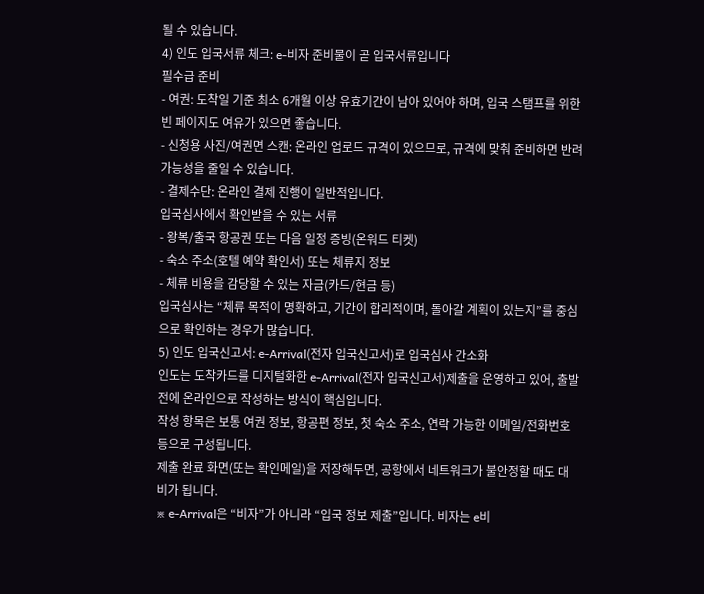될 수 있습니다.
4) 인도 입국서류 체크: e-비자 준비물이 곧 입국서류입니다
필수급 준비
- 여권: 도착일 기준 최소 6개월 이상 유효기간이 남아 있어야 하며, 입국 스탬프를 위한 빈 페이지도 여유가 있으면 좋습니다.
- 신청용 사진/여권면 스캔: 온라인 업로드 규격이 있으므로, 규격에 맞춰 준비하면 반려 가능성을 줄일 수 있습니다.
- 결제수단: 온라인 결제 진행이 일반적입니다.
입국심사에서 확인받을 수 있는 서류
- 왕복/출국 항공권 또는 다음 일정 증빙(온워드 티켓)
- 숙소 주소(호텔 예약 확인서) 또는 체류지 정보
- 체류 비용을 감당할 수 있는 자금(카드/현금 등)
입국심사는 “체류 목적이 명확하고, 기간이 합리적이며, 돌아갈 계획이 있는지”를 중심으로 확인하는 경우가 많습니다.
5) 인도 입국신고서: e-Arrival(전자 입국신고서)로 입국심사 간소화
인도는 도착카드를 디지털화한 e-Arrival(전자 입국신고서)제출을 운영하고 있어, 출발 전에 온라인으로 작성하는 방식이 핵심입니다.
작성 항목은 보통 여권 정보, 항공편 정보, 첫 숙소 주소, 연락 가능한 이메일/전화번호등으로 구성됩니다.
제출 완료 화면(또는 확인메일)을 저장해두면, 공항에서 네트워크가 불안정할 때도 대비가 됩니다.
※ e-Arrival은 “비자”가 아니라 “입국 정보 제출”입니다. 비자는 e비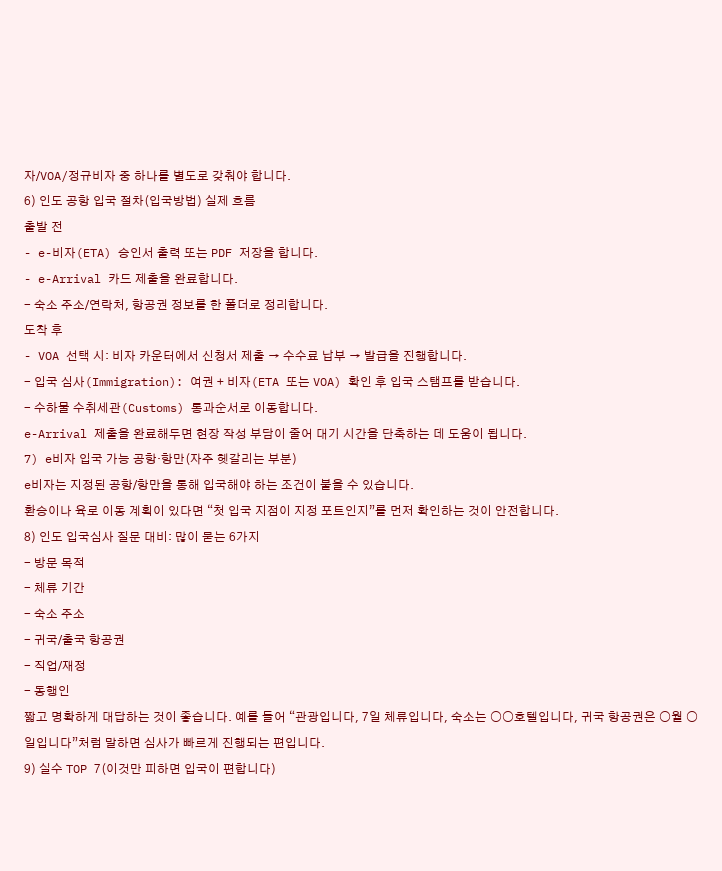자/VOA/정규비자 중 하나를 별도로 갖춰야 합니다.
6) 인도 공항 입국 절차(입국방법) 실제 흐름
출발 전
- e-비자(ETA) 승인서 출력 또는 PDF 저장을 합니다.
- e-Arrival 카드 제출을 완료합니다.
- 숙소 주소/연락처, 항공권 정보를 한 폴더로 정리합니다.
도착 후
- VOA 선택 시: 비자 카운터에서 신청서 제출 → 수수료 납부 → 발급을 진행합니다.
- 입국 심사(Immigration): 여권 + 비자(ETA 또는 VOA) 확인 후 입국 스탬프를 받습니다.
- 수하물 수취세관(Customs) 통과순서로 이동합니다.
e-Arrival 제출을 완료해두면 현장 작성 부담이 줄어 대기 시간을 단축하는 데 도움이 됩니다.
7) e비자 입국 가능 공항·항만(자주 헷갈리는 부분)
e비자는 지정된 공항/항만을 통해 입국해야 하는 조건이 붙을 수 있습니다.
환승이나 육로 이동 계획이 있다면 “첫 입국 지점이 지정 포트인지”를 먼저 확인하는 것이 안전합니다.
8) 인도 입국심사 질문 대비: 많이 묻는 6가지
- 방문 목적
- 체류 기간
- 숙소 주소
- 귀국/출국 항공권
- 직업/재정
- 동행인
짧고 명확하게 대답하는 것이 좋습니다. 예를 들어 “관광입니다, 7일 체류입니다, 숙소는 ○○호텔입니다, 귀국 항공권은 ○월 ○일입니다”처럼 말하면 심사가 빠르게 진행되는 편입니다.
9) 실수 TOP 7(이것만 피하면 입국이 편합니다)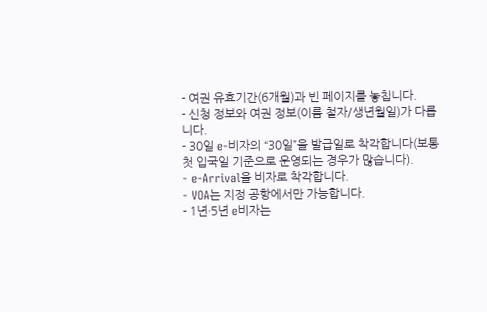- 여권 유효기간(6개월)과 빈 페이지를 놓칩니다.
- 신청 정보와 여권 정보(이름 철자/생년월일)가 다릅니다.
- 30일 e-비자의 “30일”을 발급일로 착각합니다(보통 첫 입국일 기준으로 운영되는 경우가 많습니다).
- e-Arrival을 비자로 착각합니다.
- VOA는 지정 공항에서만 가능합니다.
- 1년·5년 e비자는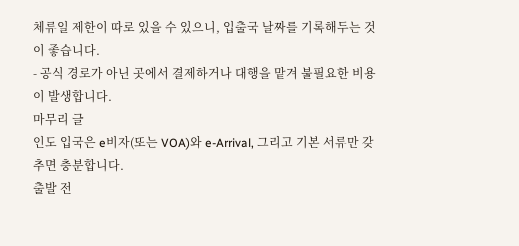체류일 제한이 따로 있을 수 있으니, 입출국 날짜를 기록해두는 것이 좋습니다.
- 공식 경로가 아닌 곳에서 결제하거나 대행을 맡겨 불필요한 비용이 발생합니다.
마무리 글
인도 입국은 e비자(또는 VOA)와 e-Arrival, 그리고 기본 서류만 갖추면 충분합니다.
출발 전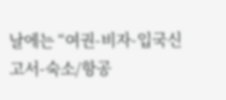날에는 “여권-비자-입국신고서-숙소/항공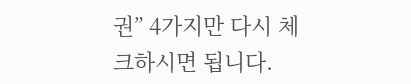권” 4가지만 다시 체크하시면 됩니다.